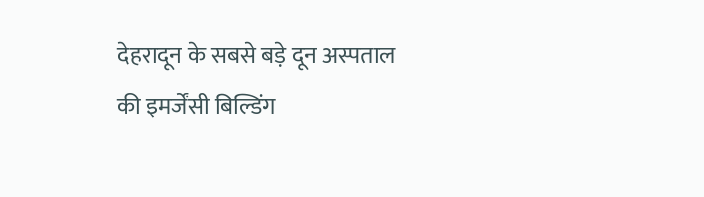देहरादून के सबसे बड़े दून अस्पताल की इमर्जेंसी बिल्डिंग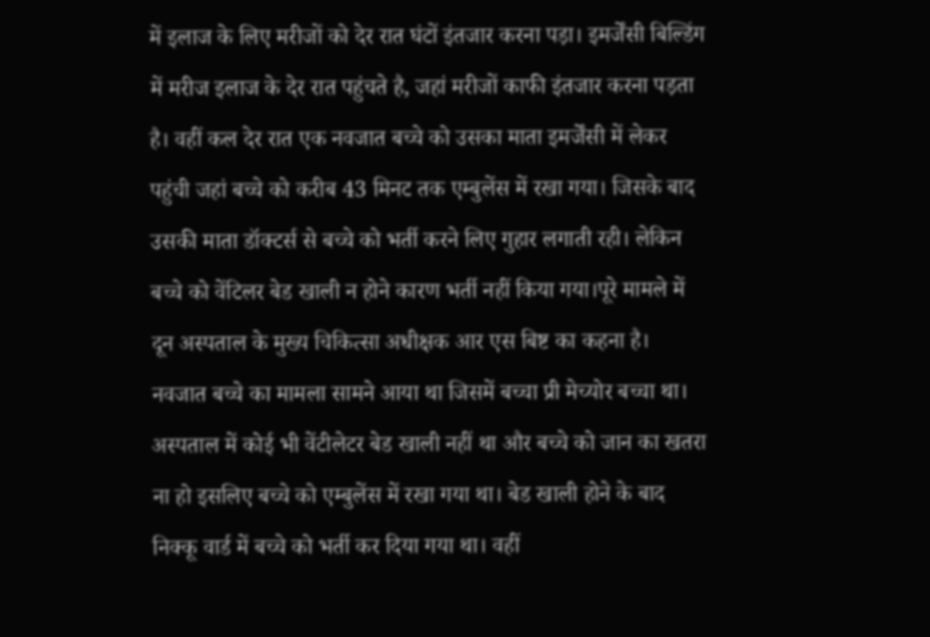में इलाज के लिए मरीजों को देर रात घंटों इंतजार करना पड़ा। इमर्जेंसी बिल्डिंग में मरीज इलाज के देर रात पहुंचते है, जहां मरीजों काफी इंतजार करना पड़ता है। वहीं कल देर रात एक नवजात बच्चे को उसका माता इमर्जेंसी में लेकर पहुंची जहां बच्चे को करीब 43 मिनट तक एम्बुलेंस में रखा गया। जिसके बाद उसकी माता डॉक्टर्स से बच्चे को भर्ती करने लिए गुहार लगाती रही। लेकिन बच्चे को वेंटिलर बेड खाली न होने कारण भर्ती नहीं किया गया।पूरे मामले में दून अस्पताल के मुख्य चिकित्सा अधीक्षक आर एस बिष्ट का कहना है। नवजात बच्चे का मामला सामने आया था जिसमें बच्चा प्री मेच्योर बच्चा था। अस्पताल में कोई भी वेंटीलेटर बेड खाली नहीं था और बच्चे को जान का खतरा ना हो इसलिए बच्चे को एम्बुलेंस में रखा गया था। बेड खाली होने के बाद निक्कू वार्ड में बच्चे को भर्ती कर दिया गया था। वहीं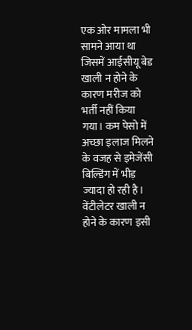एक ओर मामला भी सामने आया था जिसमें आईसीयू बेड खाली न होने के कारण मरीज को भर्ती नहीं किया गया। कम पेसो में अच्छा इलाज मिलने के वजह से इमेजेंसी बिल्डिंग में भीड़ ज्यादा हो रही है। वेंटीलेटर खाली न होने के कारण इसी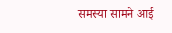समस्या सामने आई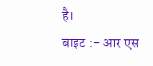है।
बाइट :- आर एस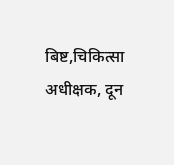बिष्ट,चिकित्सा अधीक्षक, दून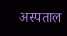अस्पताल